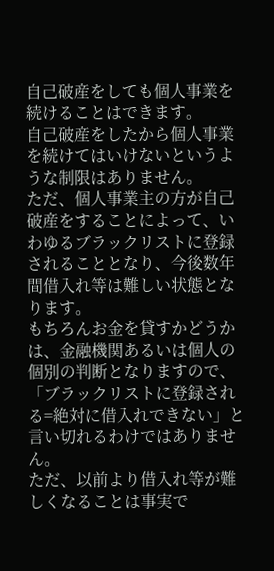自己破産をしても個人事業を続けることはできます。
自己破産をしたから個人事業を続けてはいけないというような制限はありません。
ただ、個人事業主の方が自己破産をすることによって、いわゆるブラックリストに登録されることとなり、今後数年間借入れ等は難しい状態となります。
もちろんお金を貸すかどうかは、金融機関あるいは個人の個別の判断となりますので、「ブラックリストに登録される=絶対に借入れできない」と言い切れるわけではありません。
ただ、以前より借入れ等が難しくなることは事実で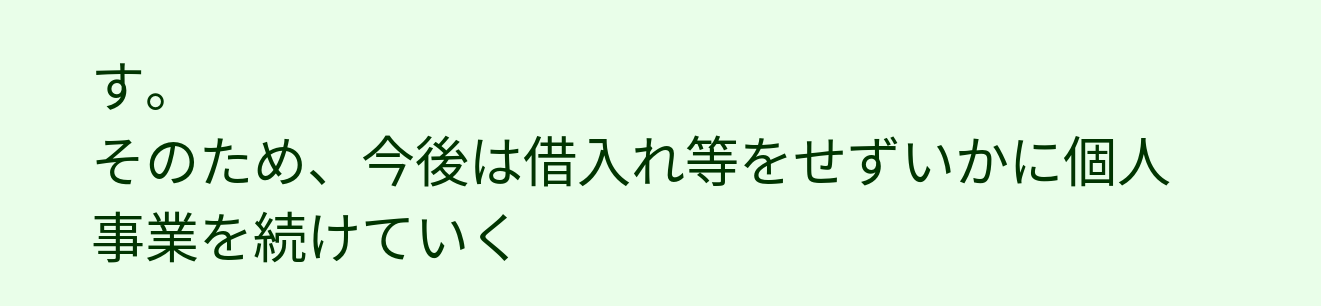す。
そのため、今後は借入れ等をせずいかに個人事業を続けていく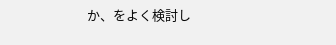か、をよく検討し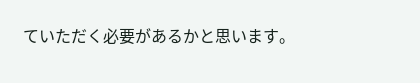ていただく必要があるかと思います。